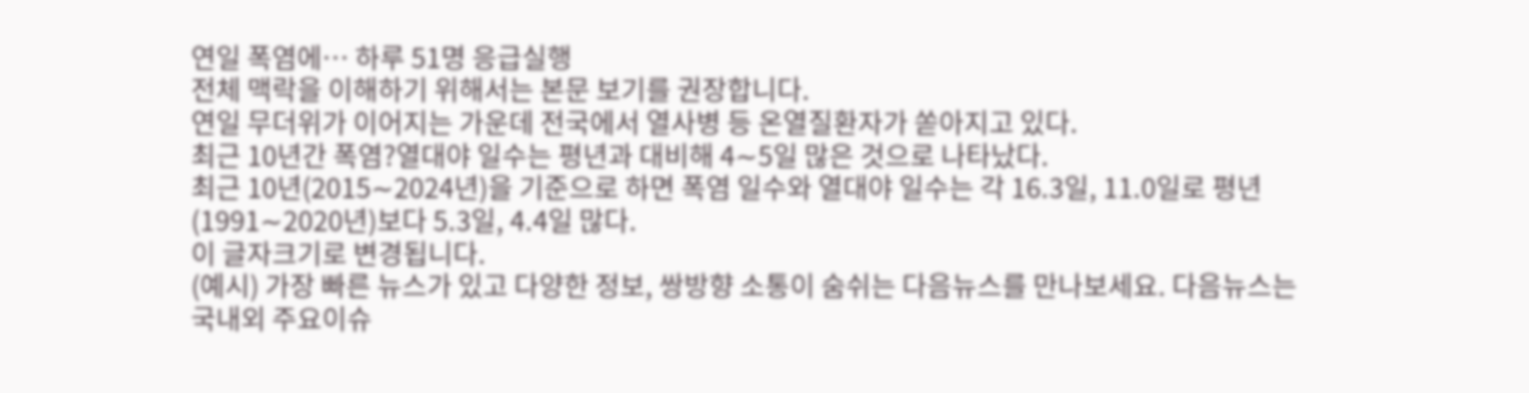연일 폭염에… 하루 51명 응급실행
전체 맥락을 이해하기 위해서는 본문 보기를 권장합니다.
연일 무더위가 이어지는 가운데 전국에서 열사병 등 온열질환자가 쏟아지고 있다.
최근 10년간 폭염?열대야 일수는 평년과 대비해 4∼5일 많은 것으로 나타났다.
최근 10년(2015∼2024년)을 기준으로 하면 폭염 일수와 열대야 일수는 각 16.3일, 11.0일로 평년(1991∼2020년)보다 5.3일, 4.4일 많다.
이 글자크기로 변경됩니다.
(예시) 가장 빠른 뉴스가 있고 다양한 정보, 쌍방향 소통이 숨쉬는 다음뉴스를 만나보세요. 다음뉴스는 국내외 주요이슈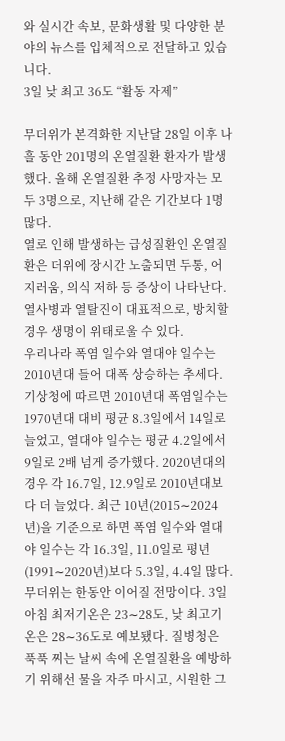와 실시간 속보, 문화생활 및 다양한 분야의 뉴스를 입체적으로 전달하고 있습니다.
3일 낮 최고 36도 “활동 자제”

무더위가 본격화한 지난달 28일 이후 나흘 동안 201명의 온열질환 환자가 발생했다. 올해 온열질환 추정 사망자는 모두 3명으로, 지난해 같은 기간보다 1명 많다.
열로 인해 발생하는 급성질환인 온열질환은 더위에 장시간 노출되면 두통, 어지러움, 의식 저하 등 증상이 나타난다. 열사병과 열탈진이 대표적으로, 방치할 경우 생명이 위태로울 수 있다.
우리나라 폭염 일수와 열대야 일수는 2010년대 들어 대폭 상승하는 추세다. 기상청에 따르면 2010년대 폭염일수는 1970년대 대비 평균 8.3일에서 14일로 늘었고, 열대야 일수는 평균 4.2일에서 9일로 2배 넘게 증가했다. 2020년대의 경우 각 16.7일, 12.9일로 2010년대보다 더 늘었다. 최근 10년(2015∼2024년)을 기준으로 하면 폭염 일수와 열대야 일수는 각 16.3일, 11.0일로 평년(1991∼2020년)보다 5.3일, 4.4일 많다.
무더위는 한동안 이어질 전망이다. 3일 아침 최저기온은 23∼28도, 낮 최고기온은 28∼36도로 예보됐다. 질병청은 푹푹 찌는 날씨 속에 온열질환을 예방하기 위해선 물을 자주 마시고, 시원한 그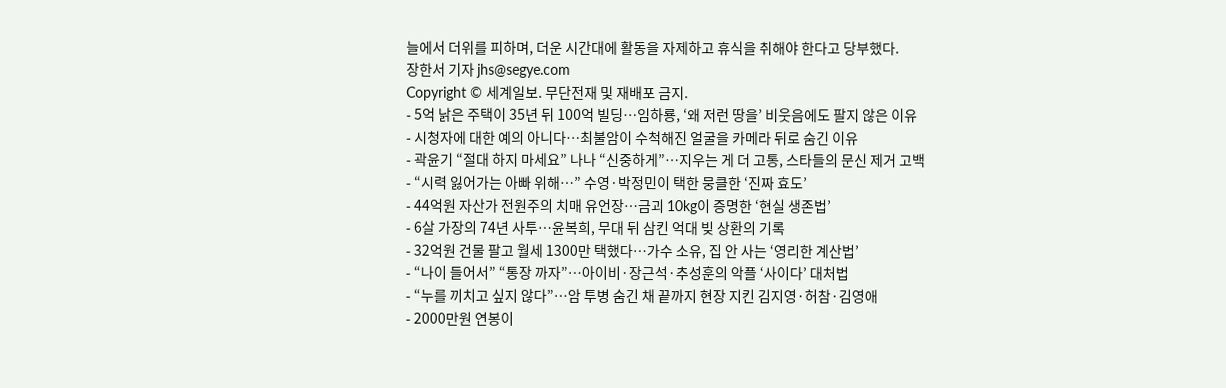늘에서 더위를 피하며, 더운 시간대에 활동을 자제하고 휴식을 취해야 한다고 당부했다.
장한서 기자 jhs@segye.com
Copyright © 세계일보. 무단전재 및 재배포 금지.
- 5억 낡은 주택이 35년 뒤 100억 빌딩…임하룡, ‘왜 저런 땅을’ 비웃음에도 팔지 않은 이유
- 시청자에 대한 예의 아니다…최불암이 수척해진 얼굴을 카메라 뒤로 숨긴 이유
- 곽윤기 “절대 하지 마세요” 나나 “신중하게”…지우는 게 더 고통, 스타들의 문신 제거 고백
- “시력 잃어가는 아빠 위해…” 수영·박정민이 택한 뭉클한 ‘진짜 효도’
- 44억원 자산가 전원주의 치매 유언장…금괴 10kg이 증명한 ‘현실 생존법’
- 6살 가장의 74년 사투…윤복희, 무대 뒤 삼킨 억대 빚 상환의 기록
- 32억원 건물 팔고 월세 1300만 택했다…가수 소유, 집 안 사는 ‘영리한 계산법’
- “나이 들어서” “통장 까자”…아이비·장근석·추성훈의 악플 ‘사이다’ 대처법
- “누를 끼치고 싶지 않다”…암 투병 숨긴 채 끝까지 현장 지킨 김지영·허참·김영애
- 2000만원 연봉이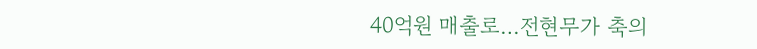40억원 매출로…전현무가 축의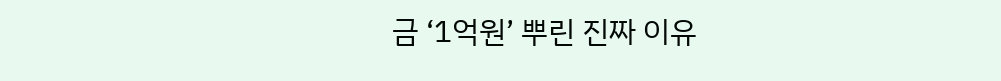금 ‘1억원’ 뿌린 진짜 이유